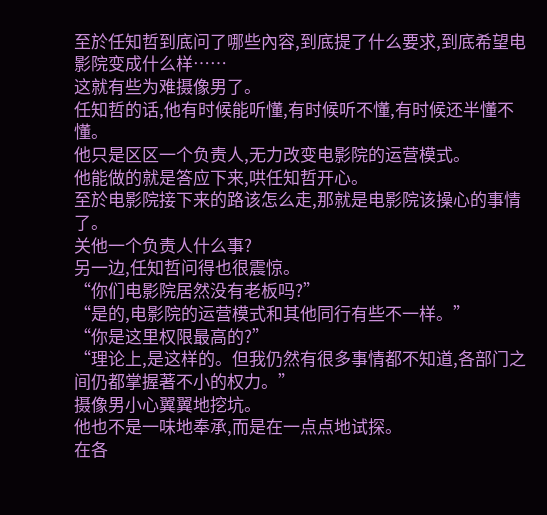至於任知哲到底问了哪些內容,到底提了什么要求,到底希望电影院变成什么样……
这就有些为难摄像男了。
任知哲的话,他有时候能听懂,有时候听不懂,有时候还半懂不懂。
他只是区区一个负责人,无力改变电影院的运营模式。
他能做的就是答应下来,哄任知哲开心。
至於电影院接下来的路该怎么走,那就是电影院该操心的事情了。
关他一个负责人什么事?
另一边,任知哲问得也很震惊。
“你们电影院居然没有老板吗?”
“是的,电影院的运营模式和其他同行有些不一样。”
“你是这里权限最高的?”
“理论上,是这样的。但我仍然有很多事情都不知道,各部门之间仍都掌握著不小的权力。”
摄像男小心翼翼地挖坑。
他也不是一味地奉承,而是在一点点地试探。
在各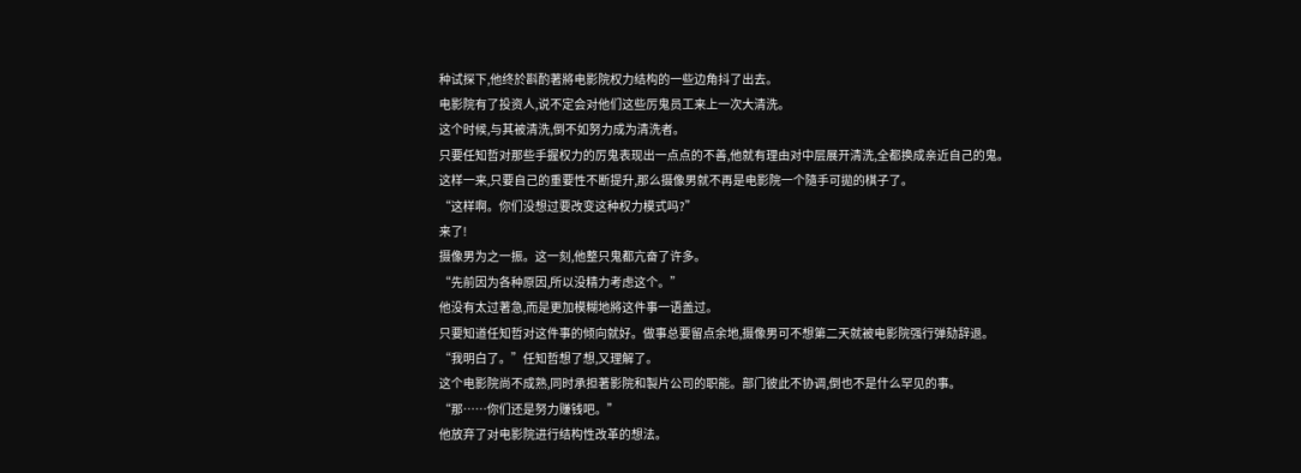种试探下,他终於斟酌著將电影院权力结构的一些边角抖了出去。
电影院有了投资人,说不定会对他们这些厉鬼员工来上一次大清洗。
这个时候,与其被清洗,倒不如努力成为清洗者。
只要任知哲对那些手握权力的厉鬼表现出一点点的不善,他就有理由对中层展开清洗,全都换成亲近自己的鬼。
这样一来,只要自己的重要性不断提升,那么摄像男就不再是电影院一个隨手可拋的棋子了。
“这样啊。你们没想过要改变这种权力模式吗?”
来了!
摄像男为之一振。这一刻,他整只鬼都亢奋了许多。
“先前因为各种原因,所以没精力考虑这个。”
他没有太过著急,而是更加模糊地將这件事一语盖过。
只要知道任知哲对这件事的倾向就好。做事总要留点余地,摄像男可不想第二天就被电影院强行弹劾辞退。
“我明白了。”任知哲想了想,又理解了。
这个电影院尚不成熟,同时承担著影院和製片公司的职能。部门彼此不协调,倒也不是什么罕见的事。
“那……你们还是努力赚钱吧。”
他放弃了对电影院进行结构性改革的想法。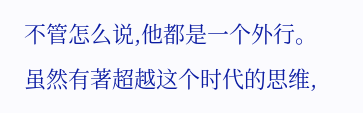不管怎么说,他都是一个外行。
虽然有著超越这个时代的思维,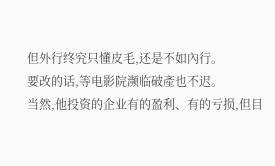但外行终究只懂皮毛,还是不如內行。
要改的话,等电影院濒临破產也不迟。
当然,他投资的企业有的盈利、有的亏损,但目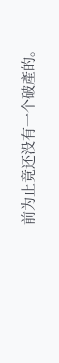前为止竟还没有一个破產的。